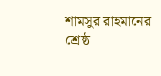শামসুর রাহমানের শ্রেষ্ঠ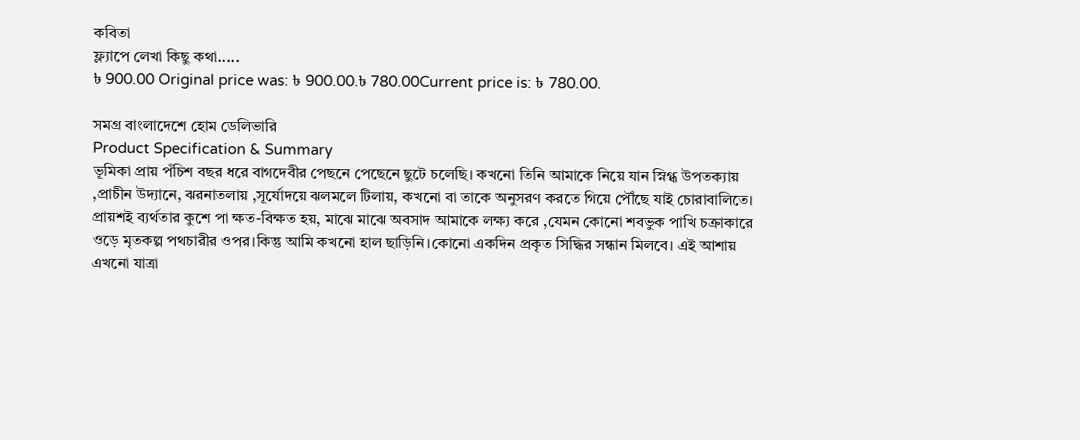কবিতা
ফ্ল্যাপে লেখা কিছু কথা.....
৳ 900.00 Original price was: ৳ 900.00.৳ 780.00Current price is: ৳ 780.00.

সমগ্র বাংলাদেশে হোম ডেলিভারি
Product Specification & Summary
ভূমিকা প্রায় পঁচিশ বছর ধরে বাগদেবীর পেছনে পেছেনে ছুটে চলেছি। কখনো তিনি আমাকে নিয়ে যান স্নিগ্ধ উপতক্যায় ,প্রাচীন উদ্যানে, ঝরনাতলায় ,সূর্যোদয়ে ঝলমলে টিলায়, কখনো বা তাকে অনুসরণ করতে গিয়ে পৌঁছে যাই চোরাবালিতে। প্রায়শই ব্যর্থতার কুশে পা ক্ষত-বিক্ষত হয়, মাঝে মাঝে অবসাদ আমাকে লক্ষ্য করে ,যেমন কোনো শবভুক পাখি চক্রাকারে ওড়ে মৃতকল্প পথচারীর ওপর।কিন্তু আমি কখনো হাল ছাড়িনি।কোনো একদিন প্রকৃত সিদ্ধির সন্ধান মিলবে। এই আশায় এখনো যাত্রা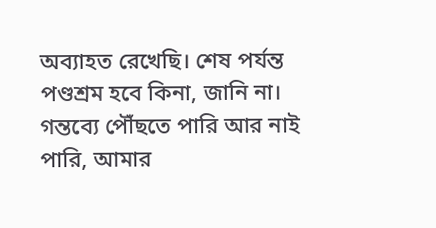অব্যাহত রেখেছি। শেষ পর্যন্ত পণ্ডশ্রম হবে কিনা, জানি না। গন্তব্যে পৌঁছতে পারি আর নাই পারি, আমার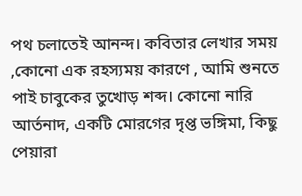পথ চলাতেই আনন্দ। কবিতার লেখার সময় ,কোনো এক রহস্যময় কারণে , আমি শুনতে পাই চাবুকের তুখোড় শব্দ। কোনো নারি আর্তনাদ, একটি মোরগের দৃপ্ত ভঙ্গিমা, কিছু পেয়ারা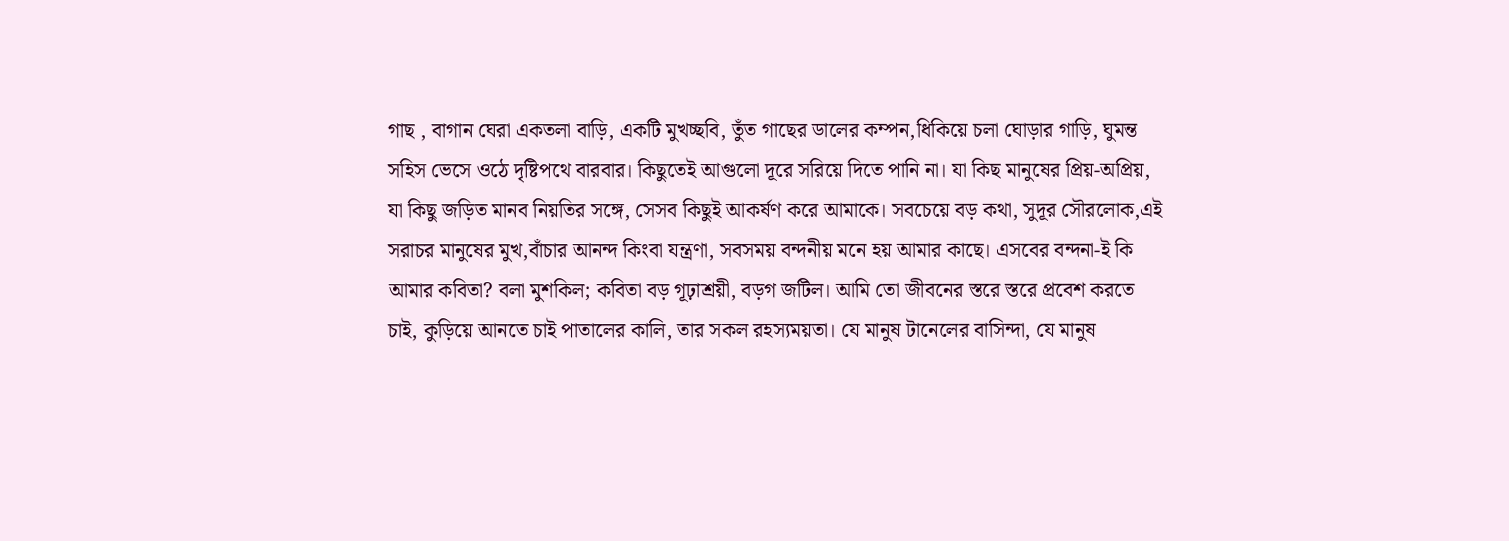গাছ , বাগান ঘেরা একতলা বাড়ি, একটি মুখচ্ছবি, তুঁত গাছের ডালের কম্পন,ধিকিয়ে চলা ঘোড়ার গাড়ি, ঘুমন্ত সহিস ভেসে ওঠে দৃষ্টিপথে বারবার। কিছুতেই আগুলো দূরে সরিয়ে দিতে পানি না। যা কিছ মানুষের প্রিয়-অপ্রিয়, যা কিছু জড়িত মানব নিয়তির সঙ্গে, সেসব কিছুই আকর্ষণ করে আমাকে। সবচেয়ে বড় কথা, সুদূর সৌরলোক,এই সরাচর মানুষের মুখ,বাঁচার আনন্দ কিংবা যন্ত্রণা, সবসময় বন্দনীয় মনে হয় আমার কাছে। এসবের বন্দনা-ই কি আমার কবিতা? বলা মুশকিল; কবিতা বড় গূঢ়াশ্রয়ী, বড়গ জটিল। আমি তো জীবনের স্তরে স্তরে প্রবেশ করতে চাই, কুড়িয়ে আনতে চাই পাতালের কালি, তার সকল রহস্যময়তা। যে মানুষ টানেলের বাসিন্দা, যে মানুষ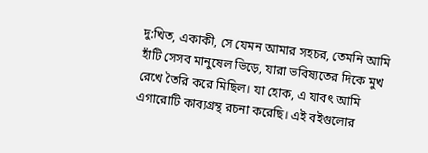দু:খিত, একাকী, সে যেমন আমার সহচর, তেমনি আমি হাঁটি সেসব মানুষেল ভিড়ে, যারা ভবিষ্যতের দিকে মুখ রেখে তৈরি করে মিছিল। যা হোক, এ যাবৎ আমি এগারোটি কাব্যগ্রন্থ রচনা করেছি। এই বইগুলোর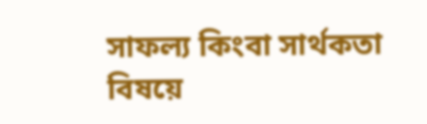সাফল্য কিংবা সার্থকতা বিষয়ে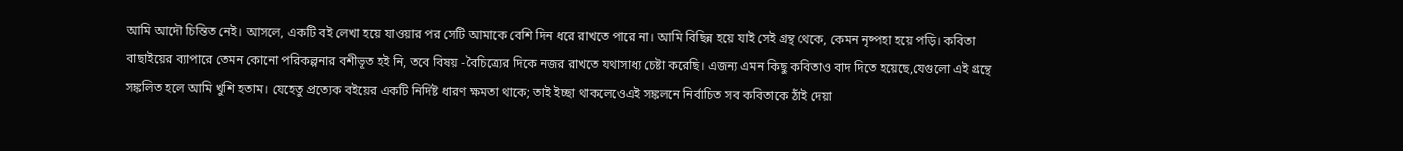আমি আদৌ চিন্তিত নেই। আসলে, একটি বই লেখা হয়ে যাওয়ার পর সেটি আমাকে বেশি দিন ধরে রাখতে পারে না। আমি বিছিন্ন হয়ে যাই সেই গ্রন্থ থেকে, কেমন নৃষ্পহা হয়ে পড়ি। কবিতা বাছাইয়ের ব্যাপারে তেমন কোনো পরিকল্পনার বশীভূত হই নি, তবে বিষয় -বৈচিত্র্যের দিকে নজর রাখতে যথাসাধ্য চেষ্টা করেছি। এজন্য এমন কিছু কবিতাও বাদ দিতে হয়েছে,যেগুলো এই গ্রন্থে সঙ্কলিত হলে আমি খুশি হতাম। যেহেতু প্রত্যেক বইয়ের একটি নির্দিষ্ট ধারণ ক্ষমতা থাকে; তাই ইচ্ছা থাকলেওেএই সঙ্কলনে নির্বাচিত সব কবিতাকে ঠাঁই দেয়া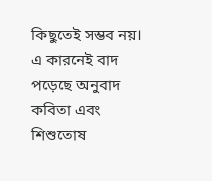কিছুতেই সম্ভব নয়। এ কারনেই বাদ পড়েছে অনুবাদ কবিতা এবং শিশুতোষ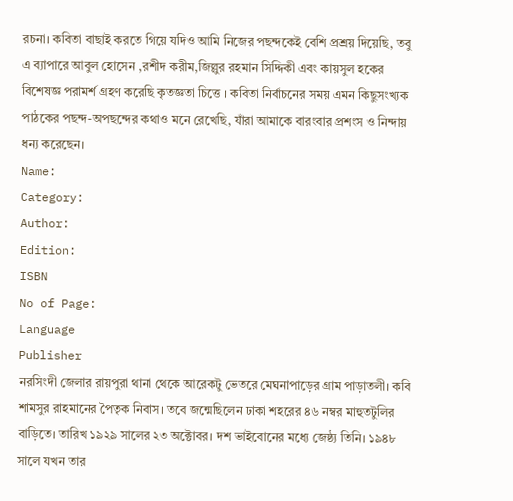রচনা। কবিতা বাছাই করতে গিয়ে যদিও আমি নিজের পছন্দকেই বেশি প্রশ্রয় দিয়েছি, তবু এ ব্যাপারে আবুল হোসেন ,রশীদ করীম,জিল্লুর রহমান সিদ্দিকী এবং কায়সুল হকের বিশেষজ্ঞ পরামর্শ গ্রহণ করেছি কৃতজ্ঞতা চিত্তে । কবিতা নির্বাচনের সময় এমন কিছুসংখ্যক পাঠকের পছন্দ-অপছন্দের কথাও মনে রেখেছি, যাঁরা আমাকে বারংবার প্রশংস ও নিন্দায় ধন্য করেছেন।
Name:
Category:
Author:
Edition:
ISBN
No of Page:
Language
Publisher
নরসিংদী জেলার রায়পুরা থানা থেকে আরেকটু ভেতরে মেঘনাপাড়ের গ্রাম পাড়াতলী। কবি শামসুর রাহমানের পৈতৃক নিবাস। তবে জন্মেছিলেন ঢাকা শহরের ৪৬ নম্বর মাহুতটুলির বাড়িতে। তারিখ ১৯২৯ সালের ২৩ অক্টোবর। দশ ভাইবোনের মধ্যে জেষ্ঠ্য তিনি। ১৯৪৮ সালে যখন তার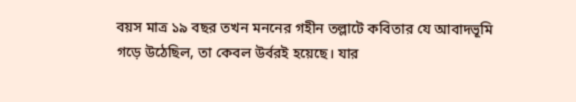বয়স মাত্র ১৯ বছর তখন মননের গহীন তল্লাটে কবিতার যে আবাদভূমি গড়ে উঠেছিল, তা কেবল উর্বরই হয়েছে। যার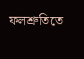ফলশ্রুতিতে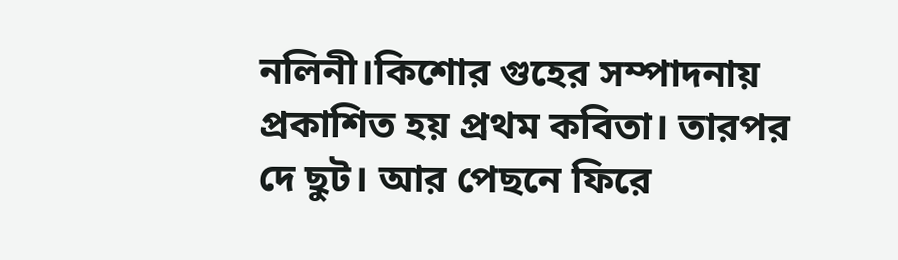নলিনী।কিশোর গুহের সম্পাদনায় প্রকাশিত হয় প্রথম কবিতা। তারপর দে ছুট। আর পেছনে ফিরে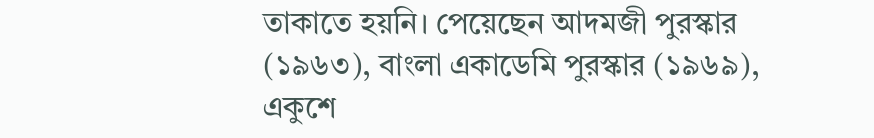তাকাতে হয়নি। পেয়েছেন আদমজী পুরস্কার (১৯৬৩), বাংলা একাডেমি পুরস্কার (১৯৬৯), একুশে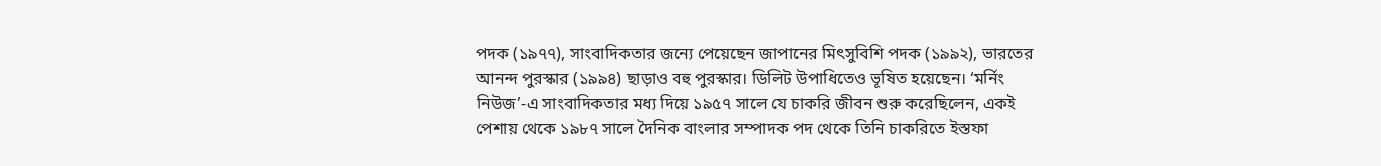পদক (১৯৭৭), সাংবাদিকতার জন্যে পেয়েছেন জাপানের মিৎসুবিশি পদক (১৯৯২), ভারতের আনন্দ পুরস্কার (১৯৯৪) ছাড়াও বহু পুরস্কার। ডিলিট উপাধিতেও ভূষিত হয়েছেন। ‘মর্নিং নিউজ’-এ সাংবাদিকতার মধ্য দিয়ে ১৯৫৭ সালে যে চাকরি জীবন শুরু করেছিলেন, একই পেশায় থেকে ১৯৮৭ সালে দৈনিক বাংলার সম্পাদক পদ থেকে তিনি চাকরিতে ইস্তফা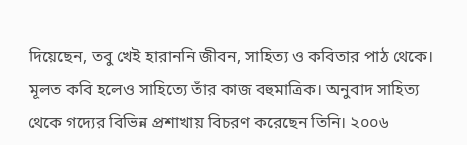দিয়েছেন, তবু খেই হারাননি জীবন, সাহিত্য ও কবিতার পাঠ থেকে। মূলত কবি হলেও সাহিত্যে তাঁর কাজ বহুমাত্রিক। অনুবাদ সাহিত্য থেকে গদ্যের বিভিন্ন প্রশাখায় বিচরণ করেছেন তিনি। ২০০৬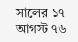সালের ১৭ আগস্ট ৭৬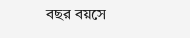বছর বয়সে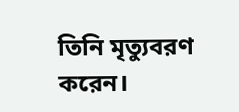তিনি মৃত্যুবরণ করেন।